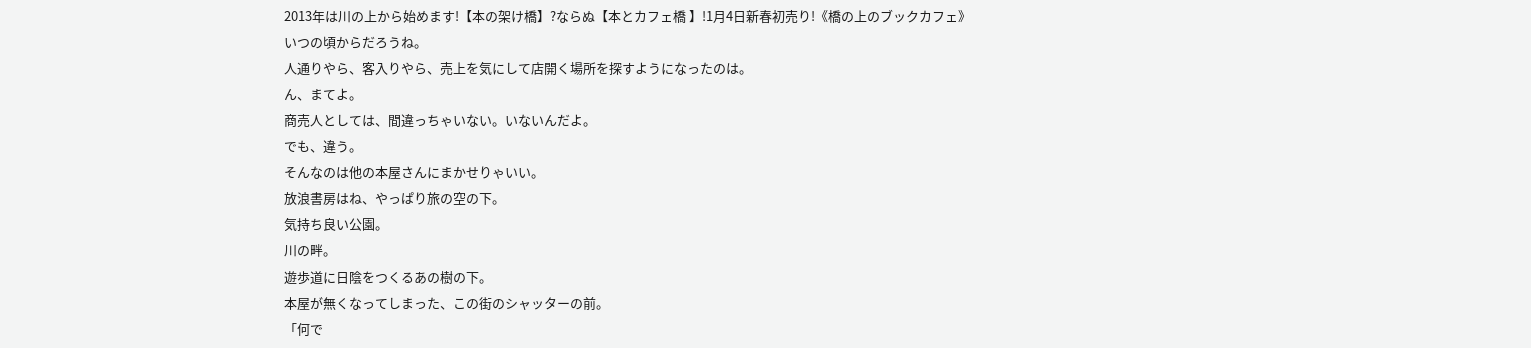2013年は川の上から始めます!【本の架け橋】?ならぬ【本とカフェ橋 】!1月4日新春初売り!《橋の上のブックカフェ》
いつの頃からだろうね。
人通りやら、客入りやら、売上を気にして店開く場所を探すようになったのは。
ん、まてよ。
商売人としては、間違っちゃいない。いないんだよ。
でも、違う。
そんなのは他の本屋さんにまかせりゃいい。
放浪書房はね、やっぱり旅の空の下。
気持ち良い公園。
川の畔。
遊歩道に日陰をつくるあの樹の下。
本屋が無くなってしまった、この街のシャッターの前。
「何で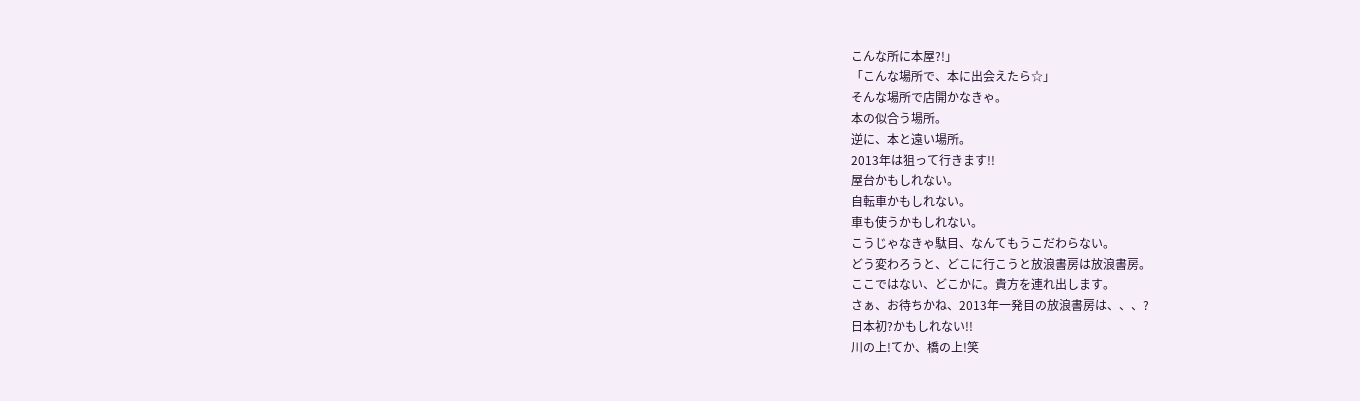こんな所に本屋?!」
「こんな場所で、本に出会えたら☆」
そんな場所で店開かなきゃ。
本の似合う場所。
逆に、本と遠い場所。
2013年は狙って行きます!!
屋台かもしれない。
自転車かもしれない。
車も使うかもしれない。
こうじゃなきゃ駄目、なんてもうこだわらない。
どう変わろうと、どこに行こうと放浪書房は放浪書房。
ここではない、どこかに。貴方を連れ出します。
さぁ、お待ちかね、2013年一発目の放浪書房は、、、?
日本初?かもしれない!!
川の上!てか、橋の上!笑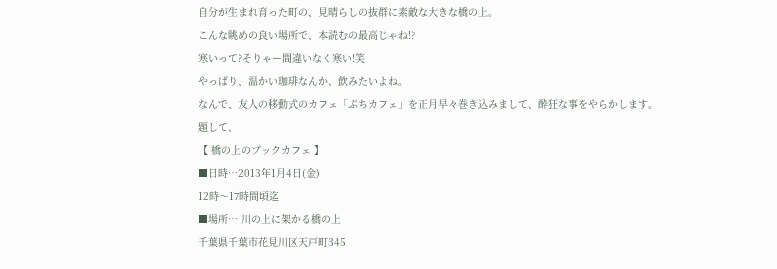自分が生まれ育った町の、見晴らしの抜群に素敵な大きな橋の上。
こんな眺めの良い場所で、本読むの最高じゃね!?
寒いって?そりゃー間違いなく寒い!笑
やっぱり、温かい珈琲なんか、飲みたいよね。
なんで、友人の移動式のカフェ「ぷちカフェ」を正月早々巻き込みまして、酔狂な事をやらかします。
題して、
【 橋の上のブックカフェ 】
■日時…2013年1月4日(金)
12時〜17時間頃迄
■場所… 川の上に架かる橋の上
千葉県千葉市花見川区天戸町345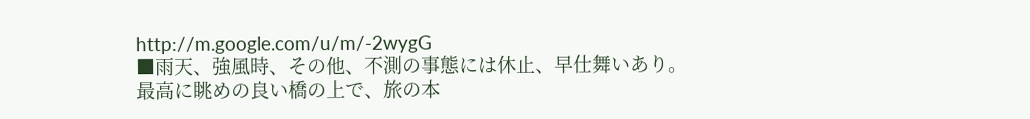http://m.google.com/u/m/-2wygG
■雨天、強風時、その他、不測の事態には休止、早仕舞いあり。
最高に眺めの良い橋の上で、旅の本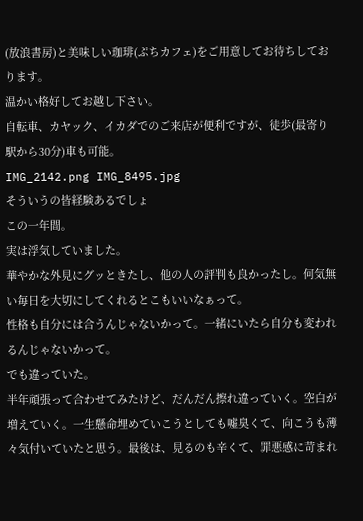(放浪書房)と美味しい珈琲(ぷちカフェ)をご用意してお待ちしております。
温かい格好してお越し下さい。
自転車、カヤック、イカダでのご来店が便利ですが、徒歩(最寄り駅から30分)車も可能。
IMG_2142.png IMG_8495.jpg
そういうの皆経験あるでしょ
この一年間。
実は浮気していました。
華やかな外見にグッときたし、他の人の評判も良かったし。何気無い毎日を大切にしてくれるとこもいいなぁって。
性格も自分には合うんじゃないかって。一緒にいたら自分も変われるんじゃないかって。
でも違っていた。
半年頑張って合わせてみたけど、だんだん擦れ違っていく。空白が増えていく。一生懸命埋めていこうとしても嘘臭くて、向こうも薄々気付いていたと思う。最後は、見るのも辛くて、罪悪感に苛まれ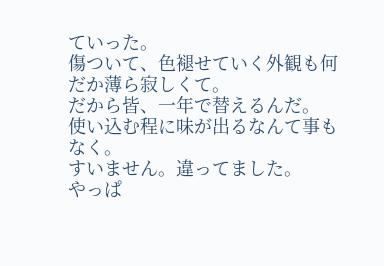ていった。
傷ついて、色褪せていく外観も何だか薄ら寂しくて。
だから皆、一年で替えるんだ。
使い込む程に味が出るなんて事もなく。
すいません。違ってました。
やっぱ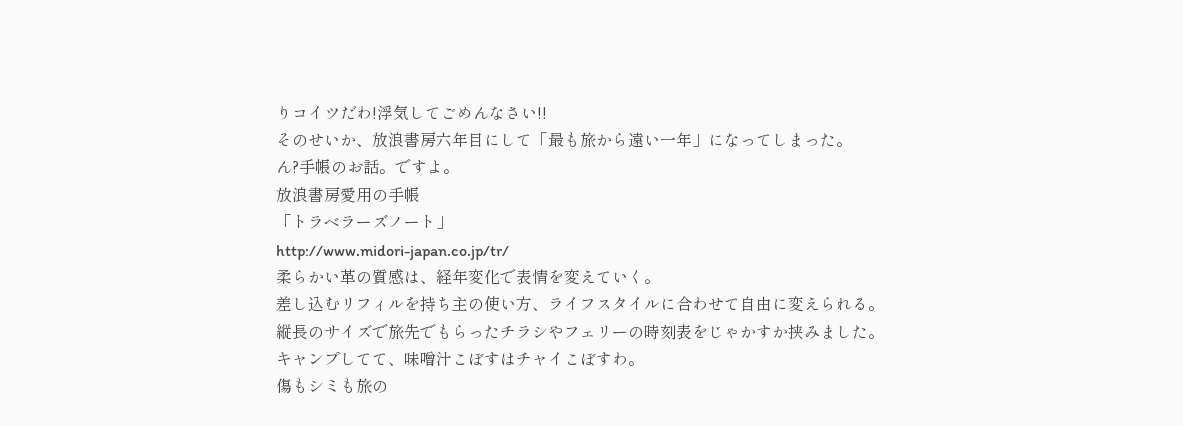りコイツだわ!浮気してごめんなさい!!
そのせいか、放浪書房六年目にして「最も旅から遠い一年」になってしまった。
ん?手帳のお話。ですよ。
放浪書房愛用の手帳
「トラベラーズノート」
http://www.midori-japan.co.jp/tr/
柔らかい革の質感は、経年変化で表情を変えていく。
差し込むリフィルを持ち主の使い方、ライフスタイルに合わせて自由に変えられる。
縦長のサイズで旅先でもらったチラシやフェリーの時刻表をじゃかすか挟みました。
キャンプしてて、味噌汁こぼすはチャイこぼすわ。
傷もシミも旅の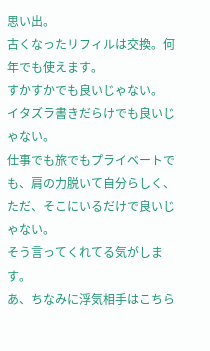思い出。
古くなったリフィルは交換。何年でも使えます。
すかすかでも良いじゃない。
イタズラ書きだらけでも良いじゃない。
仕事でも旅でもプライベートでも、肩の力脱いて自分らしく、
ただ、そこにいるだけで良いじゃない。
そう言ってくれてる気がします。
あ、ちなみに浮気相手はこちら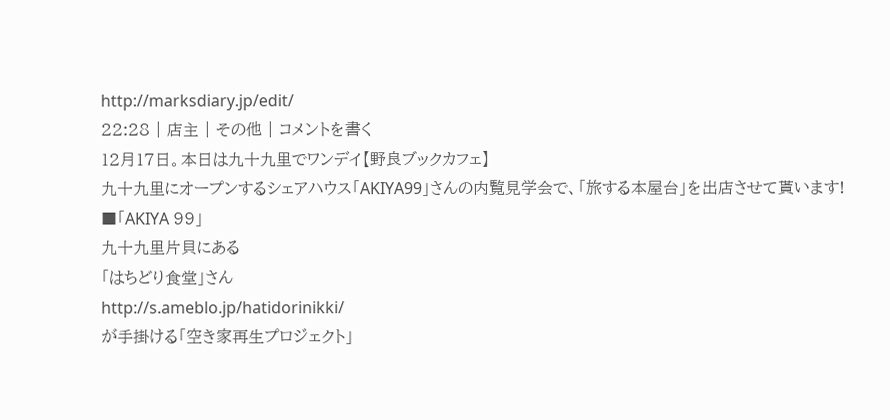http://marksdiary.jp/edit/
22:28 | 店主 | その他 | コメントを書く
12月17日。本日は九十九里でワンデイ【野良ブックカフェ】
九十九里にオープンするシェアハウス「AKIYA99」さんの内覧見学会で、「旅する本屋台」を出店させて貰います!
■「AKIYA 99」
九十九里片貝にある
「はちどり食堂」さん
http://s.ameblo.jp/hatidorinikki/
が手掛ける「空き家再生プロジェクト」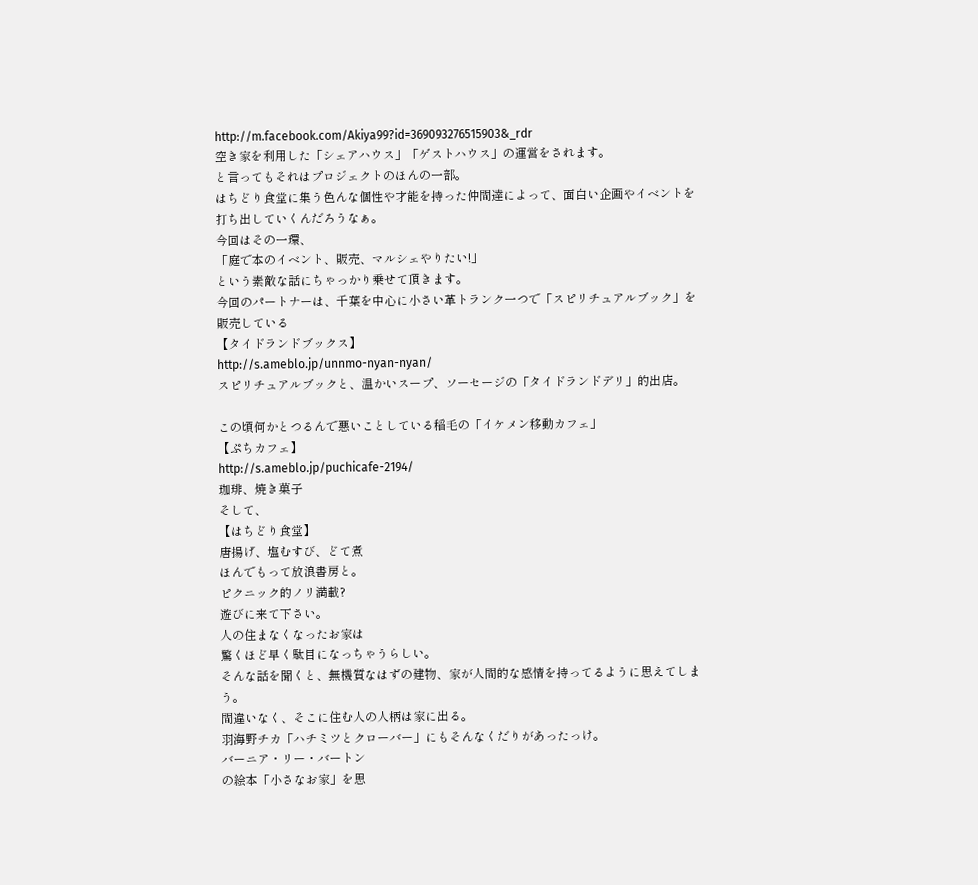http://m.facebook.com/Akiya99?id=369093276515903&_rdr
空き家を利用した「シェアハウス」「ゲストハウス」の運営をされます。
と言ってもそれはプロジェクトのほんの一部。
はちどり食堂に集う色んな個性や才能を持った仲間達によって、面白い企画やイベントを打ち出していくんだろうなぁ。
今回はその一環、
「庭で本のイベント、販売、マルシェやりたい!」
という素敵な話にちゃっかり乗せて頂きます。
今回のパートナーは、千葉を中心に小さい革トランク一つで「スピリチュアルブック」を販売している
【タイドランドブックス】
http://s.ameblo.jp/unnmo-nyan-nyan/
スピリチュアルブックと、温かいスープ、ソーセージの「タイドランドデリ」的出店。

この頃何かとつるんで悪いことしている稲毛の「イケメン移動カフェ」
【ぷちカフェ】
http://s.ameblo.jp/puchicafe-2194/
珈琲、焼き菓子
そして、
【はちどり食堂】
唐揚げ、塩むすび、どて煮
ほんでもって放浪書房と。
ピクニック的ノリ満載?
遊びに来て下さい。
人の住まなくなったお家は
驚くほど早く駄目になっちゃうらしい。
そんな話を聞くと、無機質なはずの建物、家が人間的な感情を持ってるように思えてしまう。
間違いなく、そこに住む人の人柄は家に出る。
羽海野チカ「ハチミツとクローバー」にもそんなくだりがあったっけ。
バーニア・リー・バートン
の絵本「小さなお家」を思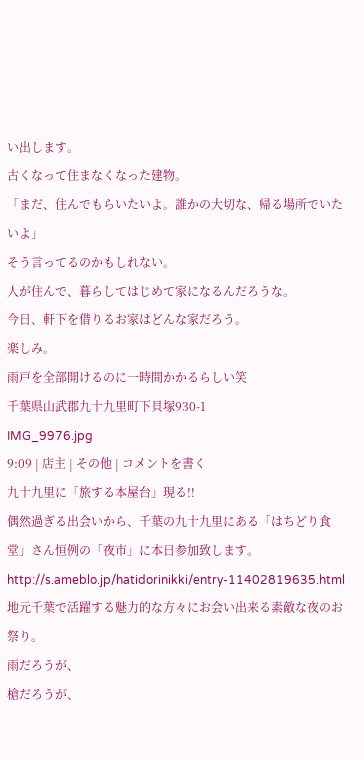い出します。
古くなって住まなくなった建物。
「まだ、住んでもらいたいよ。誰かの大切な、帰る場所でいたいよ」
そう言ってるのかもしれない。
人が住んで、暮らしてはじめて家になるんだろうな。
今日、軒下を借りるお家はどんな家だろう。
楽しみ。
雨戸を全部開けるのに一時間かかるらしい笑
千葉県山武郡九十九里町下貝塚930-1
IMG_9976.jpg
9:09 | 店主 | その他 | コメントを書く
九十九里に「旅する本屋台」現る!!
偶然過ぎる出会いから、千葉の九十九里にある「はちどり食堂」さん恒例の「夜市」に本日参加致します。
http://s.ameblo.jp/hatidorinikki/entry-11402819635.html
地元千葉で活躍する魅力的な方々にお会い出来る素敵な夜のお祭り。
雨だろうが、
槍だろうが、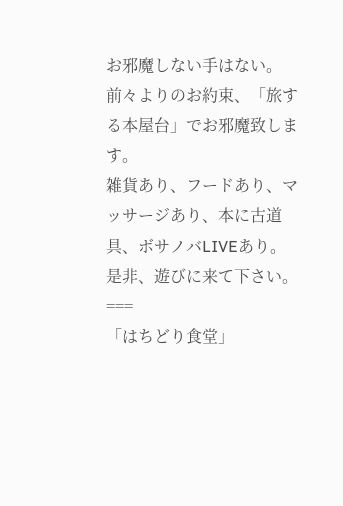お邪魔しない手はない。
前々よりのお約束、「旅する本屋台」でお邪魔致します。
雑貨あり、フードあり、マッサージあり、本に古道具、ボサノバLIVEあり。
是非、遊びに来て下さい。
===
「はちどり食堂」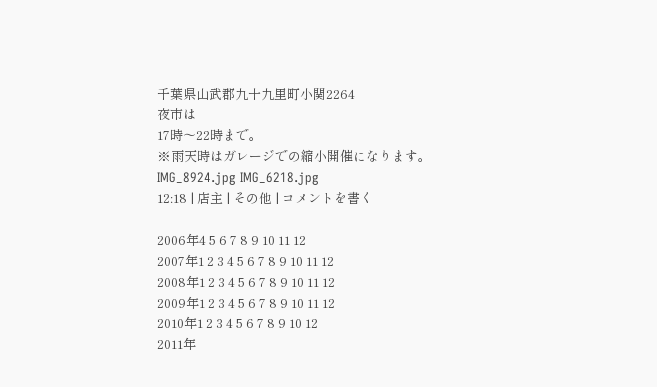千葉県山武郡九十九里町小関2264
夜市は
17時〜22時まで。
※雨天時はガレージでの縮小開催になります。
IMG_8924.jpg IMG_6218.jpg
12:18 | 店主 | その他 | コメントを書く

2006年4 5 6 7 8 9 10 11 12
2007年1 2 3 4 5 6 7 8 9 10 11 12
2008年1 2 3 4 5 6 7 8 9 10 11 12
2009年1 2 3 4 5 6 7 8 9 10 11 12
2010年1 2 3 4 5 6 7 8 9 10 12
2011年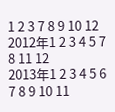1 2 3 7 8 9 10 12
2012年1 2 3 4 5 7 8 11 12
2013年1 2 3 4 5 6 7 8 9 10 11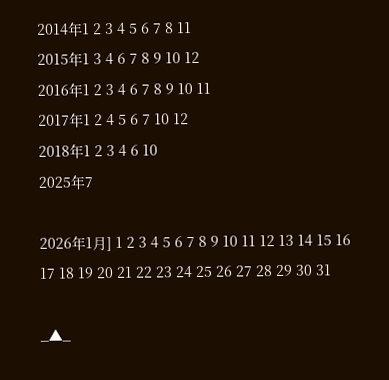2014年1 2 3 4 5 6 7 8 11
2015年1 3 4 6 7 8 9 10 12
2016年1 2 3 4 6 7 8 9 10 11
2017年1 2 4 5 6 7 10 12
2018年1 2 3 4 6 10
2025年7

2026年1月] 1 2 3 4 5 6 7 8 9 10 11 12 13 14 15 16 17 18 19 20 21 22 23 24 25 26 27 28 29 30 31

_▲_